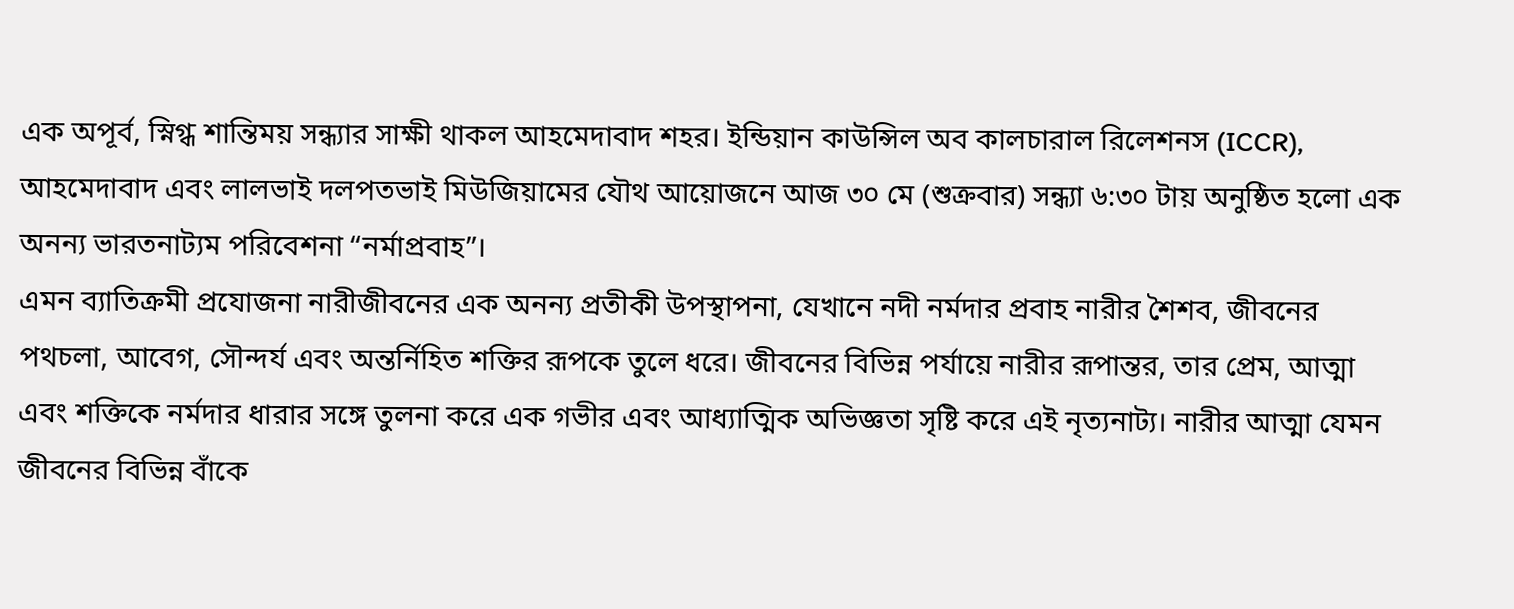এক অপূর্ব, স্নিগ্ধ শান্তিময় সন্ধ্যার সাক্ষী থাকল আহমেদাবাদ শহর। ইন্ডিয়ান কাউন্সিল অব কালচারাল রিলেশনস (ICCR), আহমেদাবাদ এবং লালভাই দলপতভাই মিউজিয়ামের যৌথ আয়োজনে আজ ৩০ মে (শুক্রবার) সন্ধ্যা ৬:৩০ টায় অনুষ্ঠিত হলো এক অনন্য ভারতনাট্যম পরিবেশনা “নর্মাপ্রবাহ”।
এমন ব্যাতিক্রমী প্রযোজনা নারীজীবনের এক অনন্য প্রতীকী উপস্থাপনা, যেখানে নদী নর্মদার প্রবাহ নারীর শৈশব, জীবনের পথচলা, আবেগ, সৌন্দর্য এবং অন্তর্নিহিত শক্তির রূপকে তুলে ধরে। জীবনের বিভিন্ন পর্যায়ে নারীর রূপান্তর, তার প্রেম, আত্মা এবং শক্তিকে নর্মদার ধারার সঙ্গে তুলনা করে এক গভীর এবং আধ্যাত্মিক অভিজ্ঞতা সৃষ্টি করে এই নৃত্যনাট্য। নারীর আত্মা যেমন জীবনের বিভিন্ন বাঁকে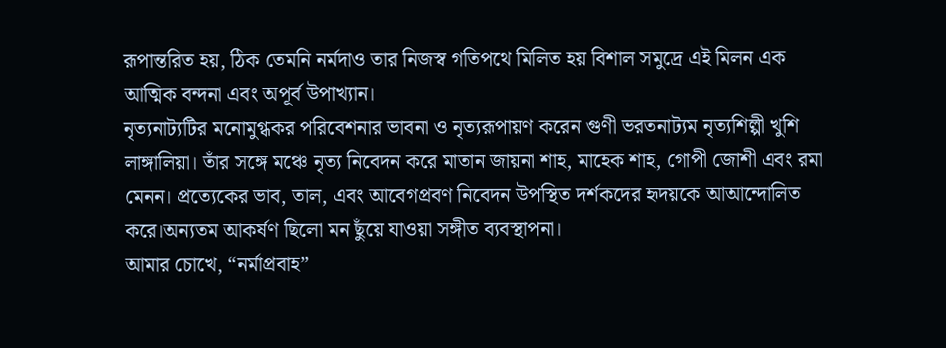রূপান্তরিত হয়, ঠিক তেমনি নর্মদাও তার নিজস্ব গতিপথে মিলিত হয় বিশাল সমুদ্রে এই মিলন এক আত্মিক বন্দনা এবং অপূর্ব উপাখ্যান।
নৃত্যনাট্যটির মনোমুগ্ধকর পরিবেশনার ভাবনা ও নৃত্যরূপায়ণ করেন গুণী ভরতনাট্যম নৃত্যশিল্পী খুশি লাঙ্গালিয়া। তাঁর সঙ্গে মঞ্চে নৃত্য নিবেদন করে মাতান জায়না শাহ, মাহেক শাহ, গোপী জোশী এবং রমা মেনন। প্রত্যেকের ভাব, তাল, এবং আবেগপ্রবণ নিবেদন উপস্থিত দর্শকদের হৃদয়কে আআন্দোলিত করে।অন্যতম আকর্ষণ ছিলো মন ছুঁয়ে যাওয়া সঙ্গীত ব্যবস্থাপনা।
আমার চোখে, “নর্মাপ্রবাহ”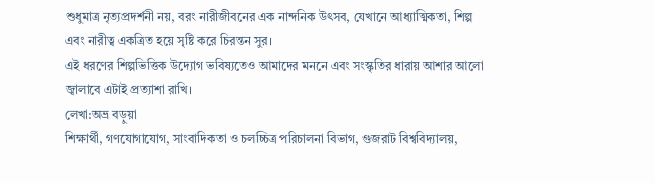শুধুমাত্র নৃত্যপ্রদর্শনী নয়, বরং নারীজীবনের এক নান্দনিক উৎসব, যেখানে আধ্যাত্মিকতা, শিল্প এবং নারীত্ব একত্রিত হয়ে সৃষ্টি করে চিরন্তন সুর।
এই ধরণের শিল্পভিত্তিক উদ্যোগ ভবিষ্যতেও আমাদের মননে এবং সংস্কৃতির ধারায় আশার আলো জ্বালাবে এটাই প্রত্যাশা রাখি।
লেখা:অভ্র বড়ুয়া
শিক্ষার্থী, গণযোগাযোগ, সাংবাদিকতা ও চলচ্চিত্র পরিচালনা বিভাগ, গুজরাট বিশ্ববিদ্যালয়,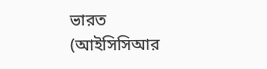ভারত (আইসিসিআর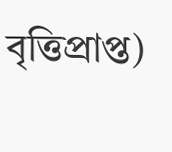বৃত্তিপ্রাপ্ত)